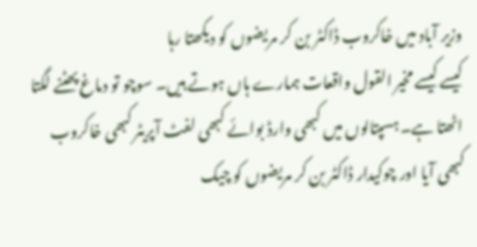وزیر آباد میں خاکروب ڈاکٹر بن کر مریضوں کو دیکھتا رہا
کیسے کیسے مخیر القول واقعات ہمارے ہاں ہوتے ہیں۔ سوچو تو دماغ پھٹنے لگتا اٹھتا ہے۔ ہسپتالوں میں کبھی وارڈ بوائے کبھی لفٹ آپریٹر کبھی خاکروب کبھی آیا اور چوکیدار ڈاکٹر بن کر مریضوں کو چیک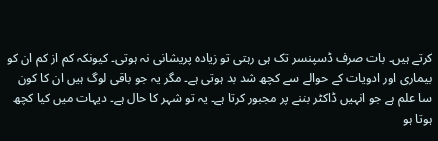کرتے ہیں۔ بات صرف ڈسپنسر تک ہی رہتی تو زیادہ پریشانی نہ ہوتی۔ کیونکہ کم از کم ان کو بیماری اور ادویات کے حوالے سے کچھ شد بد ہوتی ہے۔ مگر یہ جو باقی لوگ ہیں ان کا کون سا علم ہے جو انہیں ڈاکٹر بننے پر مجبور کرتا ہے۔ یہ تو شہر کا حال ہے۔ دیہات میں کیا کچھ ہوتا ہو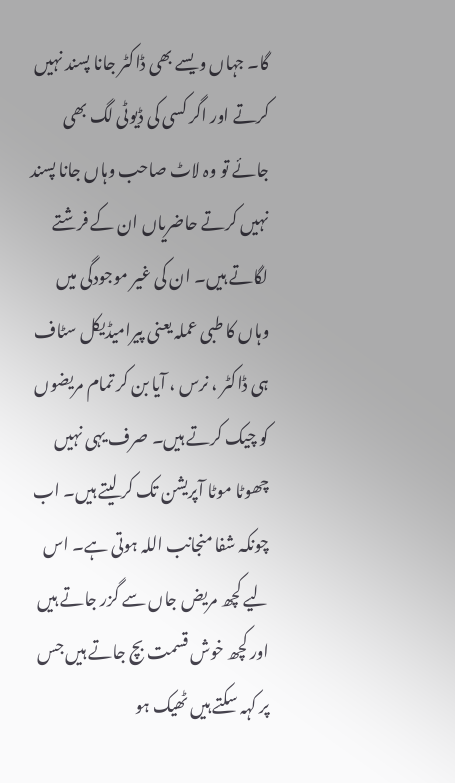گا۔ جہاں ویسے بھی ڈاکٹر جانا پسند نہیں کرتے اور اگر کسی کی ڈیوٹی لگ بھی جائے تو وہ لاٹ صاحب وہاں جانا پسند نہیں کرتے حاضریاں ان کے فرشتے لگاتے ہیں۔ ان کی غیر موجودگی میں وہاں کا طبی عملہ یعنی پیرامیڈیکل سٹاف ہی ڈاکٹر ، نرس ، آیا بن کر تمام مریضوں کو چیک کرتے ہیں۔ صرف یہی نہیں چھوٹا موٹا آپریشن تک کر لیتے ہیں۔ اب چونکہ شفا منجانب اللہ ہوتی ہے۔ اس لیے کچھ مریض جاں سے گزر جاتے ہیں اور کچھ خوش قسمت بچ جاتے ہیں جس پر کہہ سکتے ہیں ٹھیک ہو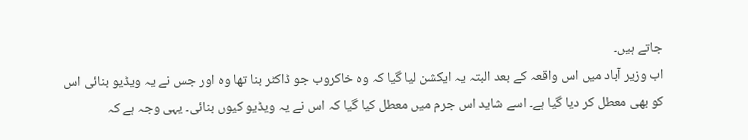جاتے ہیں۔
اب وزیر آباد میں اس واقعہ کے بعد البتہ یہ ایکشن لیا گیا کہ وہ خاکروب جو ڈاکٹر بنا تھا وہ اور جس نے یہ ویڈیو بنائی اس کو بھی معطل کر دیا گیا ہے۔ اسے شاید اس جرم میں معطل کیا گیا کہ اس نے یہ ویڈیو کیوں بنائی۔ یہی وجہ ہے کہ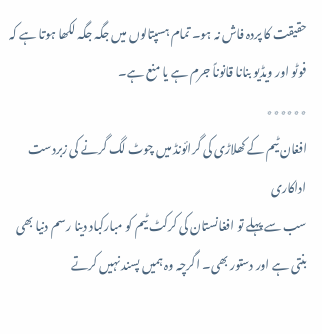حقیقت کا پردہ فاش نہ ہو۔ تمام ہسپتالوں میں جگہ جگہ لکھا ہوتا ہے کہ فوٹو اور ویڈیو بنانا قانوناً جرم ہے یا منع ہے۔
٭٭٭٭٭٭
افغان ٹیم کے کھلاڑی کی گرائونڈ میں چوٹ لگ گرنے کی زبردست اداکاری
سب سے پہلے تو افغانستان کی کرکٹ ٹیم کو مبارکباد دینا رسم دنیا بھی بنتی ہے اور دستور بھی۔ اگرچہ وہ ہمیں پسند نہیں کرتے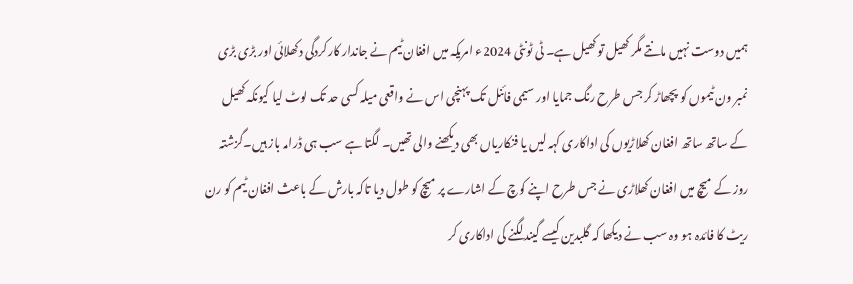ہمیں دوست نہیں مانتے مگر کھیل تو کھیل ہے۔ ٹی ٹونٹی 2024ء امریکہ میں افغان ٹیم نے جاندار کارکردگی دکھلائی اور بڑی بڑی نمبر ون ٹیموں کو پچھاڑ کر جس طرح رنگ جمایا اور سیمی فائنل تک پہنچی اس نے واقعی میلہ کسی حد تک لوٹ لیا کیونکہ کھیل کے ساتھ ساتھ افغان کھلاڑیوں کی اداکاری کہہ لیں یا فنکاریاں بھی دیکھنے والی تھیں۔ لگتا ہے سب ہی ڈرامہ باز ہیں۔گزشتہ روز کے میچ میں افغان کھلاڑی نے جس طرح اپنے کوچ کے اشارے پر میچ کو طول دیا تاکہ بارش کے باعث افغان ٹیم کو رن ریٹ کا فائدہ ہو وہ سب نے دیکھا کہ گلبدین کیسے گیند لگنے کی اداکاری کر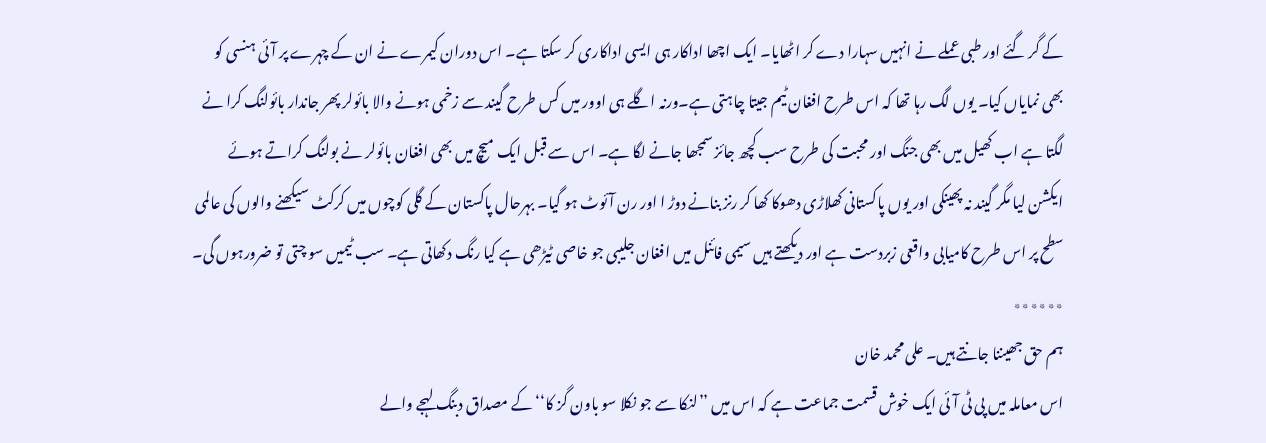کے گر گئے اور طبی عملے نے انہیں سہارا دے کر اٹھایا۔ ایک اچھا اداکار ہی ایسی اداکاری کر سکتا ہے۔ اس دوران کیمرے نے ان کے چہرے پر آئی ہنسی کو بھی نمایاں کیا۔ یوں لگ رہا تھا کہ اس طرح افغان ٹیم جیتا چاہتی ہے۔ورنہ اگلے ہی اوور میں کس طرح گیند سے زخمی ہونے والا بائولر پھر جاندار بائولنگ کرا نے لگتا ہے اب کھیل میں بھی جنگ اور محبت کی طرح سب کچھ جائز سمجھا جانے لگا ہے۔ اس سے قبل ایک میچ میں بھی افغان بائولر نے بولنگ کراتے ہوئے ایکشن لیا مگر گیند نہ پھینکی اور یوں پاکستانی کھلاڑی دھوکا کھا کر رنز بنانے دوڑ ا اور رن آئوٹ ہو گیا۔ بہرحال پاکستان کے گلی کوچوں میں کرکٹ سیکھنے والوں کی عالمی سطح پر اس طرح کامیابی واقعی زبردست ہے اور دیکھتے ہیں سیمی فائنل میں افغان جلیبی جو خاصی ٹیڑھی ہے کیا رنگ دکھاتی ہے۔ سب ٹیمیں سو چتی تو ضرورہوں گی۔
٭٭٭٭٭٭
ہم حق جھیننا جانتے ہیں۔ علی محمد خان
اس معاملہ میں پی ٹی آئی ایک خوش قسمت جماعت ہے کہ اس میں ’’لنکا سے جو نکلا سو باون گز کا‘‘ کے مصداق دبنگ لہجے والے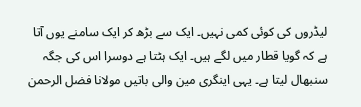لیڈروں کی کوئی کمی نہیں۔ ایک سے بڑھ کر ایک سامنے یوں آتا ہے کہ گویا قطار میں لگے ہیں۔ ایک ہٹتا ہے دوسرا اس کی جگہ سنبھال لیتا ہے۔ یہی اینگری مین والی باتیں مولانا فضل الرحمن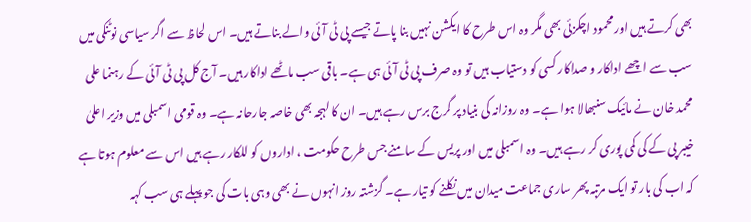بھی کرتے ہیں اور محمود اچکزئی بھی مگر وہ اس طرح کا ایکشن نہیں بنا پاتے جیسے پی ٹی آئی والے بناتے ہیں۔ اس لحاظ سے اگر سیاسی نوٹنکی میں سب سے اچھے اداکار و صداکار کسی کو دستیاب ہیں تو وہ صرف پی ٹی آئی ہی ہے۔ باقی سب ماٹھے اداکار ہیں۔ آج کل پی ٹی آئی کے رہنما علی محمد خان نے مائیک سنبھالا ہوا ہے۔ وہ روزانہ کی بنیاد پر گرج برس رہے ہیں۔ ان کا لہجہ بھی خاصہ جارحانہ ہے۔ وہ قومی اسمبلی میں وزیر اعلیٰ خیبر پی کے کی کمی پوری کر رہے ہیں۔ وہ اسمبلی میں اور پریس کے سامنے جس طرح حکومت ، اداروں کو للکار رہے ہیں اس سے معلوم ہوتا ہے کہ اب کی بار تو ایک مرتبہ پھر ساری جماعت میدان میں نکلنے کو تیار ہے۔ گزشتہ روز انہوں نے بھی وہی بات کی جو پہلے ہی سب کہہ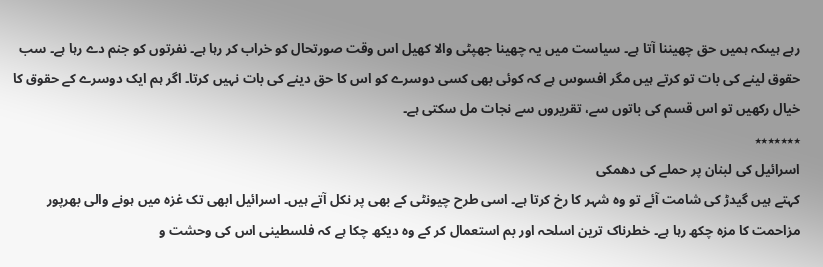رہے ہیںکہ ہمیں حق چھیننا آتا ہے۔ سیاست میں یہ چھینا جھپٹی والا کھیل اس وقت صورتحال کو خراب کر رہا ہے۔ نفرتوں کو جنم دے رہا ہے۔ سب حقوق لینے کی بات تو کرتے ہیں مگر افسوس ہے کہ کوئی بھی کسی دوسرے کو اس کا حق دینے کی بات نہیں کرتا۔ اگر ہم ایک دوسرے کے حقوق کا خیال رکھیں تو اس قسم کی باتوں سے، تقریروں سے نجات مل سکتی ہے۔
٭٭٭٭٭٭٭
اسرائیل کی لبنان پر حملے کی دھمکی
کہتے ہیں گیدڑ کی شامت آئے تو وہ شہر کا رخ کرتا ہے۔ اسی طرح چیونٹی کے بھی پر نکل آتے ہیں۔ اسرائیل ابھی تک غزہ میں ہونے والی بھرپور مزاحمت کا مزہ چکھ رہا ہے۔ خطرناک ترین اسلحہ اور بم استعمال کر کے وہ دیکھ چکا ہے کہ فلسطینی اس کی وحشت و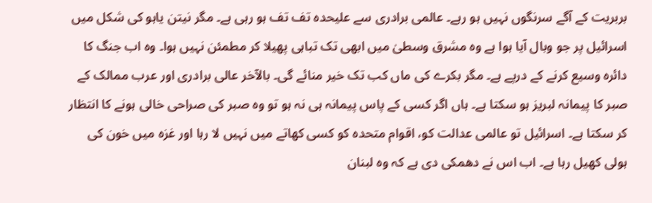بربریت کے آگے سرنگوں نہیں ہو رہے۔ عالمی برادری سے علیحدہ تف تف ہو رہی ہے۔ مگر نیتن یاہو کی شکل میں اسرائیل پر جو وبال آیا ہوا ہے وہ مشرق وسطیٰ میں ابھی تک تباہی پھیلا کر مطمئن نہیں ہوا۔ وہ اب جنگ کا دائرہ وسیع کرنے کے درپے ہے۔ مگر بکرے کی ماں کب تک خیر منائے گی۔ بالآخر عالی برادری اور عرب ممالک کے صبر کا پیمانہ لبریز ہو سکتا ہے۔ ہاں اگر کسی کے پاس پیمانہ ہی نہ ہو تو وہ صبر کی صراحی خالی ہونے کا انتظار کر سکتا ہے۔ اسرائیل تو عالمی عدالت کو، اقوام متحدہ کو کسی کھاتے میں نہیں لا رہا اور غزہ میں خون کی ہولی کھیل رہا ہے۔ اب اس نے دھمکی دی ہے کہ وہ لبنان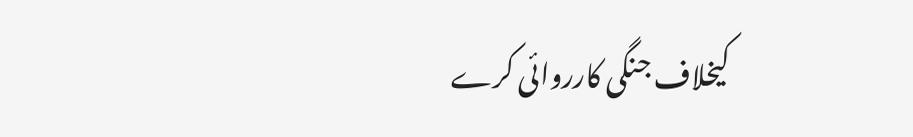کیخلاف جنگی کارروائی کرے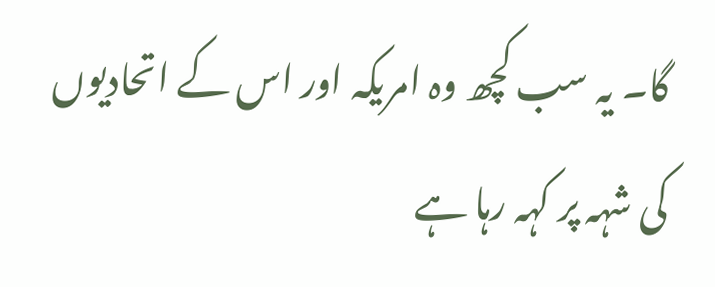گا۔ یہ سب کچھ وہ امریکہ اور اس کے اتحادیوں کی شہہ پر کہہ رہا ہے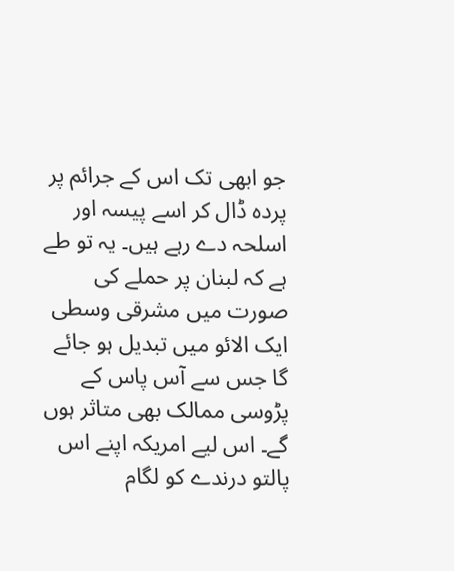جو ابھی تک اس کے جرائم پر پردہ ڈال کر اسے پیسہ اور اسلحہ دے رہے ہیں۔ یہ تو طے ہے کہ لبنان پر حملے کی صورت میں مشرقی وسطی ایک الائو میں تبدیل ہو جائے گا جس سے آس پاس کے پڑوسی ممالک بھی متاثر ہوں گے۔ اس لیے امریکہ اپنے اس پالتو درندے کو لگام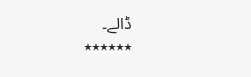ڈالے۔
٭٭٭٭٭٭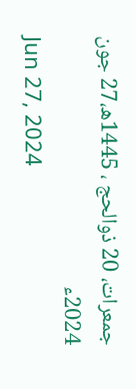جمعرات، 20 ذوالحج ، 1445ھ،27 جون 2024ء
Jun 27, 2024